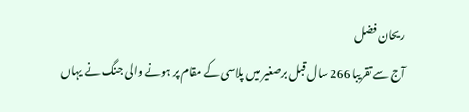ریحان فضل
آج سے تقریبا 266 سال قبل برصغیر میں پلاسی کے مقام پر ہونے والی جنگ نے یہاں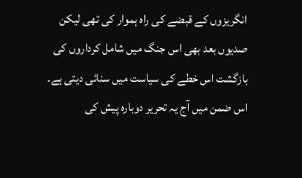انگریزوں کے قبضے کی راہ ہموار کی تھی لیکن صدیوں بعد بھی اس جنگ میں شامل کرداروں کی بازگشت اس خطے کی سیاست میں سنائی دیتی ہے۔ اس ضمن میں آج یہ تحریر دوبارہ پیش کی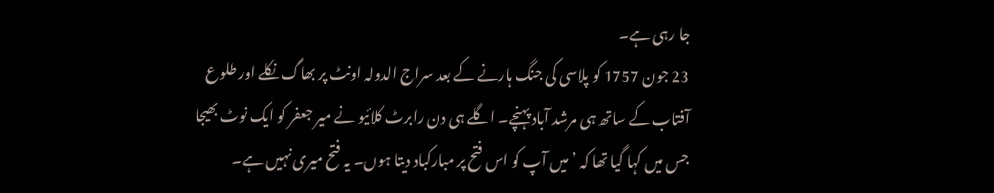جا رہی ہے۔
23 جون 1757 کو پلاسی کی جنگ ہارنے کے بعد سراج الدولہ اونٹ پر بھاگ نکلے اور طلوع آفتاب کے ساتھ ہی مرشد آباد پہنچے۔ اگلے ہی دن رابرٹ کلائیو نے میر جعفر کو ایک نوٹ بھیجا جس میں کہا گیا تھا کہ ’میں آپ کو اس فتح پر مبارکباد دیتا ہوں۔ یہ فتح میری نہیں ہے۔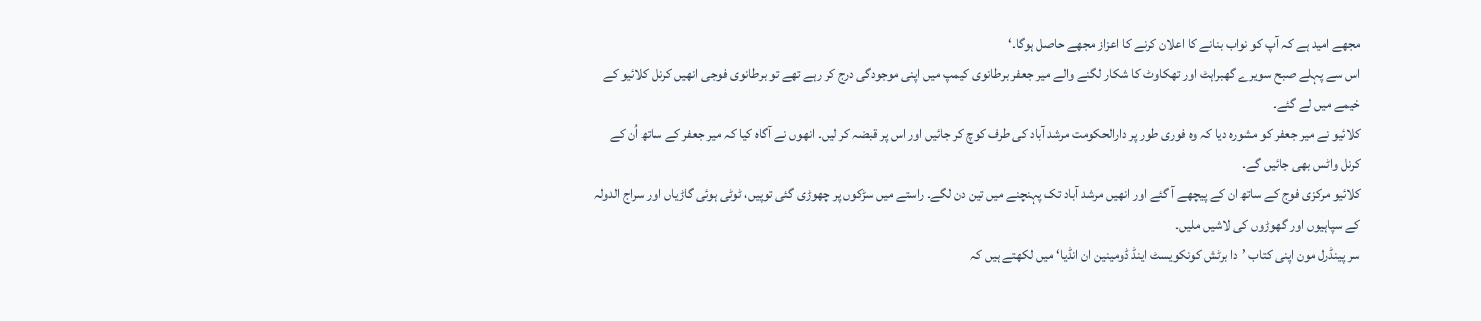مجھے امید ہے کہ آپ کو نواب بنانے کا اعلان کرنے کا اعزاز مجھے حاصل ہوگا۔‘
اس سے پہلے صبح سویرے گھبراہٹ اور تھکاوٹ کا شکار لگنے والے میر جعفر برطانوی کیمپ میں اپنی موجودگی درج کر رہے تھے تو برطانوی فوجی انھیں کرنل کلائیو کے خیمے میں لے گئے۔
کلائیو نے میر جعفر کو مشورہ دیا کہ وہ فوری طور پر دارالحکومت مرشد آباد کی طرف کوچ کر جائیں اور اس پر قبضہ کر لیں۔ انھوں نے آگاہ کیا کہ میر جعفر کے ساتھ اُن کے کرنل واٹس بھی جائیں گے۔
کلائیو مرکزی فوج کے ساتھ ان کے پیچھے آ گئے اور انھیں مرشد آباد تک پہنچنے میں تین دن لگے۔ راستے میں سڑکوں پر چھوڑی گئی توپیں، ٹوٹی ہوئی گاڑیاں اور سراج الدولہ کے سپاہیوں اور گھوڑوں کی لاشیں ملیں۔
سر پینڈرل مون اپنی کتاب ’دا برٹش کونکویسٹ اینڈ ڈومینین ان انڈیا‘ میں لکھتے ہیں کہ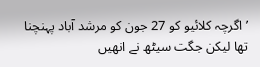’اگرچہ کلائیو کو 27 جون کو مرشد آباد پہنچنا تھا لیکن جگت سیٹھ نے انھیں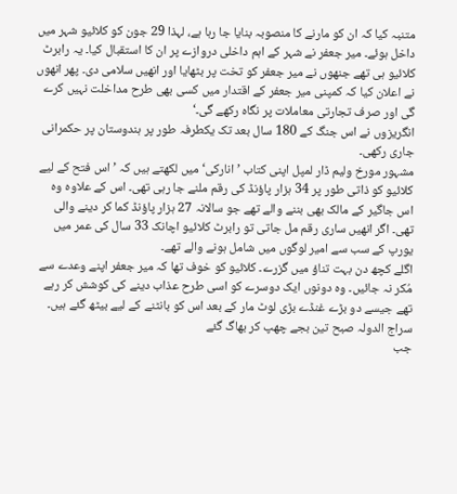متنبہ کیا کہ ان کو مارنے کا منصوبہ بنایا جا رہا ہے، لہذا 29 جون کو کلائیو شہر میں داخل ہوئے۔ میر جعفر نے شہر کے اہم داخلی دروازے پر ان کا استقبال کیا۔ یہ رابرٹ کلائیو ہی تھے جنھوں نے میر جعفر کو تخت پر بٹھایا اور انھیں سلامی دی۔ پھر انھوں نے اعلان کیا کہ کمپنی میر جعفر کے اقتدار میں کسی بھی طرح مداخلت نہیں کرے گی اور صرف تجارتی معاملات پر نگاہ رکھے گی۔‘
انگریزوں نے اس جنگ کے 180 سال بعد تک یکطرفہ طور پر ہندوستان پر حکمرانی جاری رکھی۔
مشہور مورخ ولیم ڈار لمپل اپنی کتاب ’انارکی‘ میں لکھتے ہیں کہ ’اس فتح کے لیے کلائیو کو ذاتی طور پر 34 ہزار پاؤنڈ کی رقم ملنے جا رہی تھی۔ اس کے علاوہ وہ اس جاگیر کے مالک بھی بننے والے تھے جو سالانہ 27 ہزار پاؤنڈ کما کر دینے والی تھی۔ اگر انھیں ساری رقم مل جاتی تو رابرٹ کلائیو اچانک 33 سال کی عمر میں یورپ کے سب سے امیر لوگوں میں شامل ہونے والے تھے۔
اگلے کچھ دن بہت تناؤ میں گزرے۔ کلائیو کو خوف تھا کہ میر جعفر اپنے وعدے سے مُکر نہ جائیں۔ وہ دونوں ایک دوسرے کو اسی طرح عذاب دینے کی کوشش کر رہے تھے جیسے دو بڑے غنڈے بڑی لوٹ مار کے بعد اس کو بانٹنے کے لیے بیٹھ گئے ہیں۔
سراج الدولہ صبح تین بجے چھپ کر بھاگ گئے
جب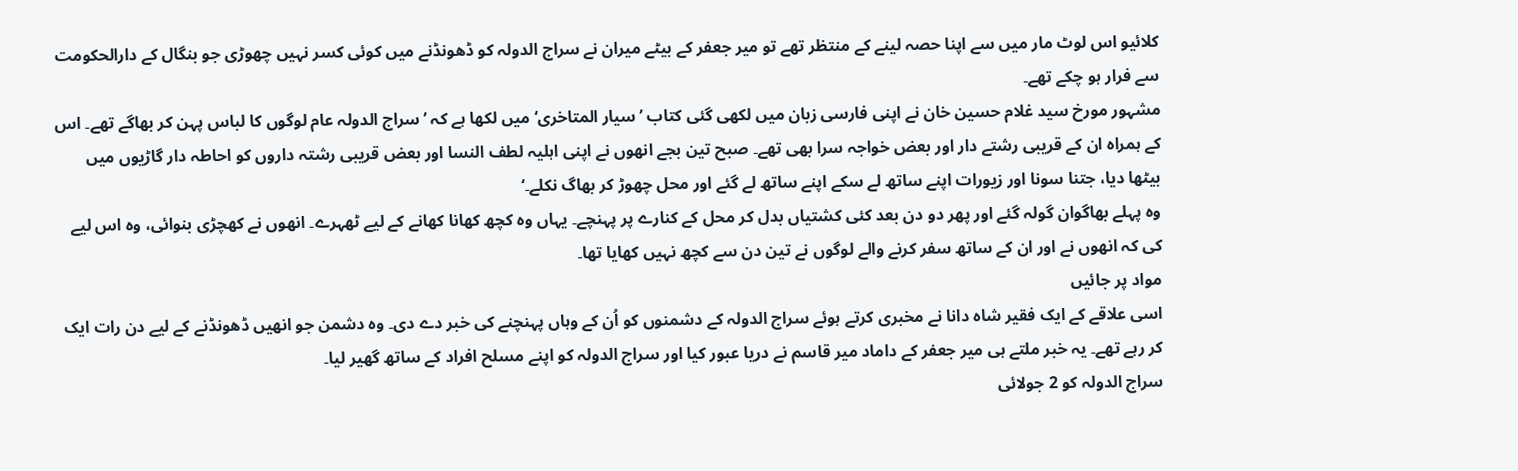کلائیو اس لوٹ مار میں سے اپنا حصہ لینے کے منتظر تھے تو میر جعفر کے بیٹے میران نے سراج الدولہ کو ڈھونڈنے میں کوئی کسر نہیں چھوڑی جو بنگال کے دارالحکومت سے فرار ہو چکے تھے۔
مشہور مورخ سید غلام حسین خان نے اپنی فارسی زبان میں لکھی گئی کتاب ’سیار المتاخری‘ میں لکھا ہے کہ ’سراج الدولہ عام لوگوں کا لباس پہن کر بھاگے تھے۔ اس کے ہمراہ ان کے قریبی رشتے دار اور بعض خواجہ سرا بھی تھے۔ صبح تین بجے انھوں نے اپنی اہلیہ لطف النسا اور بعض قریبی رشتہ داروں کو احاطہ دار گاڑیوں میں بیٹھا دیا، جتنا سونا اور زیورات اپنے ساتھ لے سکے اپنے ساتھ لے گئے اور محل چھوڑ کر بھاگ نکلے۔‘
وہ پہلے بھاگوان گولہ گئے اور پھر دو دن بعد کئی کشتیاں بدل کر محل کے کنارے پر پہنچے۔ یہاں وہ کچھ کھانا کھانے کے لیے ٹھہرے۔ انھوں نے کھچڑی بنوائی، وہ اس لیے کی کہ انھوں نے اور ان کے ساتھ سفر کرنے والے لوگوں نے تین دن سے کچھ نہیں کھایا تھا۔
مواد پر جائیں
اسی علاقے کے ایک فقیر شاہ دانا نے مخبری کرتے ہوئے سراج الدولہ کے دشمنوں کو اُن کے وہاں پہنچنے کی خبر دے دی۔ وہ دشمن جو انھیں ڈھونڈنے کے لیے دن رات ایک کر رہے تھے۔ یہ خبر ملتے ہی میر جعفر کے داماد میر قاسم نے دریا عبور کیا اور سراج الدولہ کو اپنے مسلح افراد کے ساتھ گھیر لیا۔
سراج الدولہ کو 2 جولائی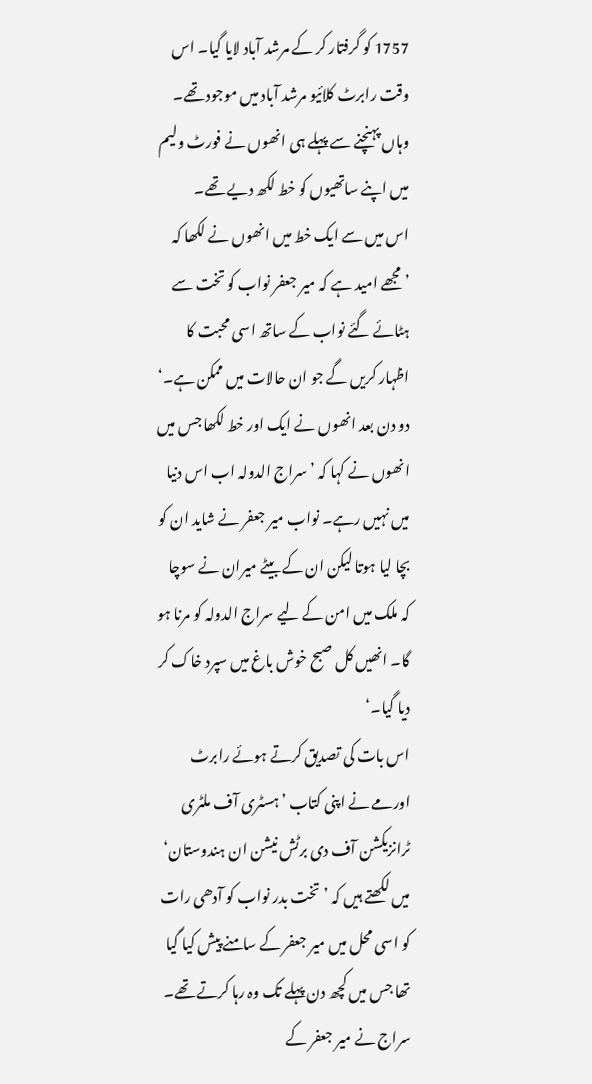1757 کو گرفتار کر کے مرشد آباد لایا گیا۔ اس وقت رابرٹ کلائیو مرشد آباد میں موجود تھے۔ وہاں پہنچنے سے پہلے ہی انھوں نے فورٹ ولیم میں اپنے ساتھیوں کو خط لکھ دیے تھے۔
اس میں سے ایک خط میں انھوں نے لکھا کہ ’مجھے امید ہے کہ میر جعفر نواب کو تخت سے ہٹائے گئے نواب کے ساتھ اسی محبت کا اظہار کریں گے جو ان حالات میں ممکن ہے۔‘
دو دن بعد انھوں نے ایک اور خط لکھا جس میں انھوں نے کہا کہ ’سراج الدولہ اب اس دنیا میں نہیں رہے۔ نواب میر جعفر نے شاید ان کو بچا لیا ہوتا لیکن ان کے بیٹے میران نے سوچا کہ ملک میں امن کے لیے سراج الدولہ کو مرنا ہو گا۔ انھیں کل صبح خوش باغ میں سپرد خاک کر دیا گیا۔‘
اس بات کی تصدیق کرتے ہوئے رابرٹ اورمے نے اپنی کتاب ’ہسٹری آف ملٹری ٹرانزیکشن آف دی برٹش نیشن ان ہندوستان‘ میں لکھتے ہیں کہ ’تخت بدر نواب کو آدھی رات کو اسی محل میں میر جعفر کے سامنے پیش کیا گیا تھا جس میں کچھ دن پہلے تک وہ رہا کرتے تھے۔ سراج نے میر جعفر کے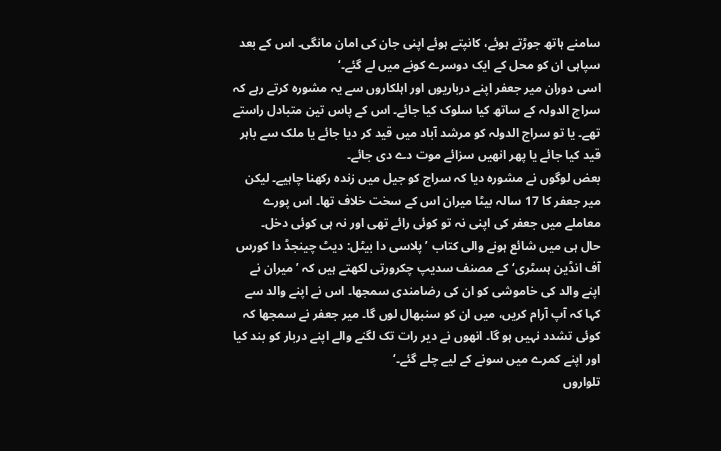سامنے ہاتھ جوڑتے ہوئے، کانپتے ہوئے اپنی جان کی امان مانگی۔ اس کے بعد سپاہی ان کو محل کے ایک دوسرے کونے میں لے گئے۔‘
اسی دوران میر جعفر اپنے درباریوں اور اہلکاروں سے یہ مشورہ کرتے رہے کہ سراج الدولہ کے ساتھ کیا سلوک کیا جائے۔ اس کے پاس تین متبادل راستے تھے۔ یا تو سراج الدولہ کو مرشد آباد میں قید کر دیا جائے یا ملک سے باہر قید کیا جائے یا پھر انھیں سزائے موت دے دی جائے۔
بعض لوگوں نے مشورہ دیا کہ سراج کو جیل میں زندہ رکھنا چاہیے۔ لیکن میر جعفر کا 17 سالہ بیٹا میران اس کے سخت خلاف تھا۔ اس پورے معاملے میں جعفر کی اپنی نہ تو کوئی رائے تھی اور نہ ہی کوئی دخل۔
حال ہی میں شائع ہونے والی کتاب ’پلاسی دا بیٹل: دیٹ چینجڈ دا کورس آف انڈین ہسٹری‘ کے مصنف سدیپ چکرورتی لکھتے ہیں کہ ’میران نے اپنے والد کی خاموشی کو ان کی رضامندی سمجھا۔ اس نے اپنے والد سے کہا کہ آپ آرام کریں، میں ان کو سنبھال لوں گا۔ میر جعفر نے سمجھا کہ کوئی تشدد نہیں ہو گا۔ انھوں نے دیر رات تک لگنے والے اپنے دربار کو بند کیا اور اپنے کمرے میں سونے کے لیے چلے گئے۔‘
تلواروں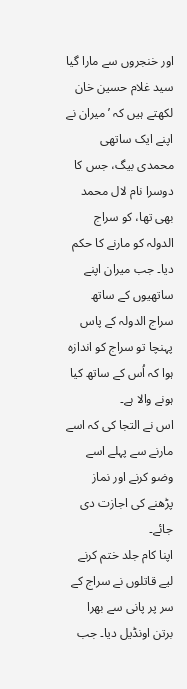اور خنجروں سے مارا گیا
سید غلام حسین خان لکھتے ہیں کہ ’میران نے اپنے ایک ساتھی محمدی بیگ، جس کا دوسرا نام لال محمد بھی تھا، کو سراج الدولہ کو مارنے کا حکم دیا۔ جب میران اپنے ساتھیوں کے ساتھ سراج الدولہ کے پاس پہنچا تو سراج کو اندازہ ہوا کہ اُس کے ساتھ کیا ہونے والا ہے۔
اس نے التجا کی کہ اسے مارنے سے پہلے اسے وضو کرنے اور نماز پڑھنے کی اجازت دی جائے۔
اپنا کام جلد ختم کرنے لیے قاتلوں نے سراج کے سر پر پانی سے بھرا برتن اونڈیل دیا۔ جب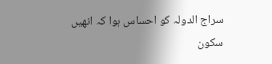سراج الدولہ کو احساس ہوا کہ انھیں سکون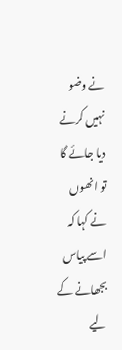نے وضو نہیں کرنے دیا جائے گا تو انھوں نے کہا کہ اسے پیاس بجھانے کے لیے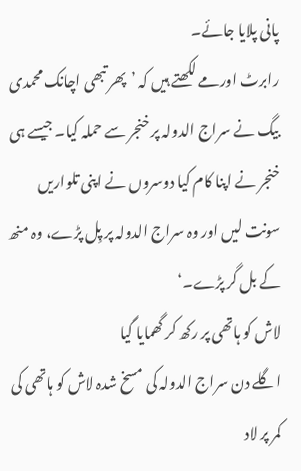پانی پلایا جائے۔
رابرٹ اورمے لکھتے ہیں کہ ’پھر تبھی اچانک محمدی بیگ نے سراج الدولہ پر خنجر سے حملہ کیا۔ جیسے ہی خنجر نے اپنا کام کیا دوسروں نے اپنی تلواریں سونت لیں اور وہ سراج الدولہ پر پِل پڑے، وہ منھ کے بل گر پڑے۔‘
لاش کو ہاتھی پر رکھ کر گھمایا گیا
اگلے دن سراج الدولہ کی مسخ شدہ لاش کو ہاتھی کی کمر پر لاد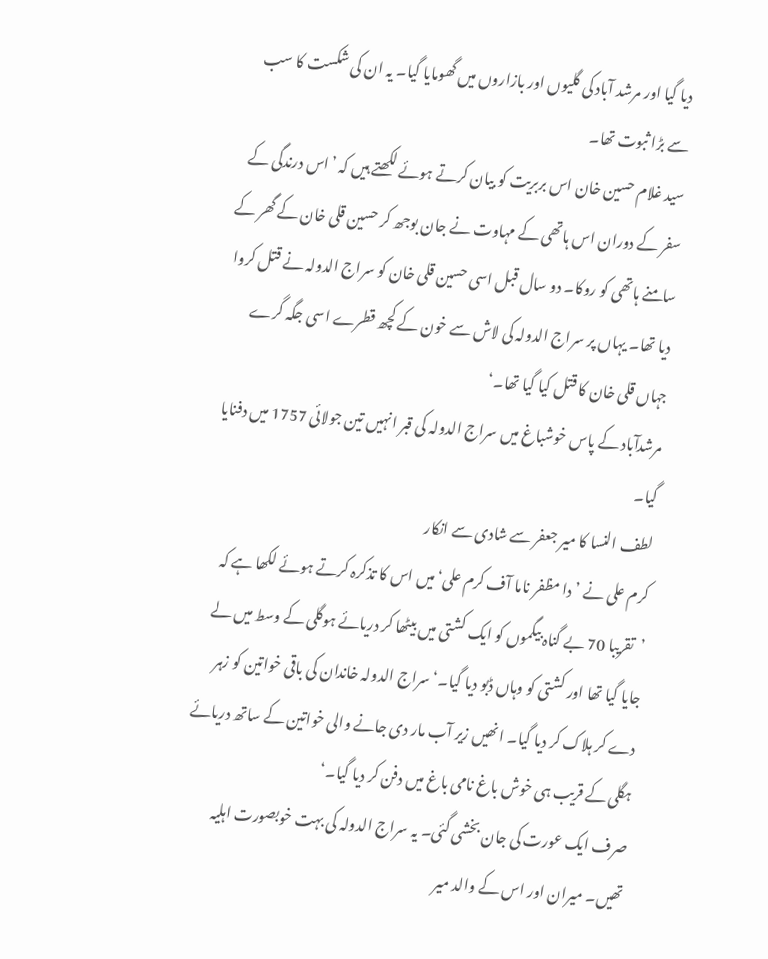دیا گیا اور مرشد آباد کی گلیوں اور بازاروں میں گھومایا گیا۔ یہ ان کی شکست کا سب سے بڑا ثبوت تھا۔
سید غلام حسین خان اس بربریت کو بیان کرتے ہوئے لکھتے ہیں کہ ’اس درندگی کے سفر کے دوران اس ہاتھی کے مہاوت نے جان بوجھ کر حسین قلی خان کے گھر کے سامنے ہاتھی کو روکا۔ دو سال قبل اسی حسین قلی خان کو سراج الدولہ نے قتل کروا دیا تھا۔ یہاں پر سراج الدولہ کی لاش سے خون کے کچھ قطرے اسی جگہ گرے جہاں قلی خان کا قتل کیا گیا تھا۔‘
مرشدآباد کے پاس خوشباغ میں سراج الدولہ کی قبر انہیں تین جولائی 1757 میں دفنایا گيا۔
لطف النسا کا میر جعفر سے شادی سے انکار
کرم علی نے ’دا مظفر ناما آف کرم علی‘ میں اس کا تذکرہ کرتے ہوئے لکھا ہے کہ ’تقریبا 70 بے گناہ بیگموں کو ایک کشتی میں بیٹھا کر دریائے ہوگلی کے وسط میں لے جایا گیا تھا اور کشتی کو وہاں ڈبو دیا گیا۔‘ سراج الدولہ خاندان کی باقی خواتین کو زہر دے کر ہلاک کر دیا گیا۔ انھیں زیر آب مار دی جانے والی خواتین کے ساتھ دریائے ہگلی کے قریب ہی خوش باغ نامی باغ میں دفن کر دیا گیا۔‘
صرف ایک عورت کی جان بخشی گئی۔ یہ سراج الدولہ کی بہت خوبصورت اہلیہ تھیں۔ میران اور اس کے والد میر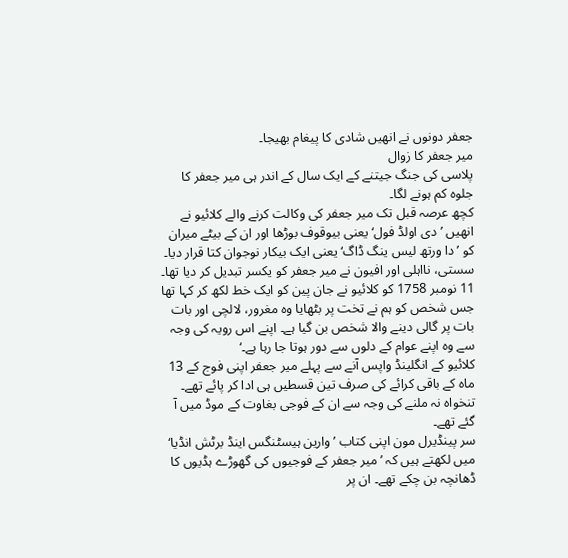جعفر دونوں نے انھیں شادی کا پیغام بھیجا۔
میر جعفر کا زوال
پلاسی کی جنگ جیتنے کے ایک سال کے اندر ہی میر جعفر کا جلوہ کم ہونے لگا۔
کچھ عرصہ قبل تک میر جعفر کی وکالت کرنے والے کلائیو نے انھیں ’دی اولڈ فول‘ یعنی بیوقوف بوڑھا اور ان کے بیٹے میران کو ’دا ورتھ لیس ینگ ڈاگ‘ یعنی ایک بیکار نوجوان کتا قرار دیا۔
سستی، نااہلی اور افیون نے میر جعفر کو یکسر تبدیل کر دیا تھا۔
11 نومبر 1758 کو کلائیو نے جان پین کو ایک خط لکھ کر کہا تھا جس شخص کو ہم نے تخت پر بٹھایا وہ مغرور، لالچی اور بات بات پر گالی دینے والا شخص بن گیا ہے۔ اپنے اس رویہ کی وجہ سے وہ اپنے عوام کے دلوں سے دور ہوتا جا رہا ہے۔‘
کلائیو کے انگلینڈ واپس آنے سے پہلے میر جعفر اپنی فوج کے 13 ماہ کے باقی کرائے کی صرف تین قسطیں ہی ادا کر پائے تھے۔ تنخواہ نہ ملنے کی وجہ سے ان کے فوجی بغاوت کے موڈ میں آ گئے تھے۔
سر پینڈیرل مون اپنی کتاب ’وارین ہیسٹنگس اینڈ برٹش انڈیا‘ میں لکھتے ہیں کہ ’میر جعفر کے فوجیوں کی گھوڑے ہڈیوں کا ڈھانچہ بن چکے تھے۔ ان پر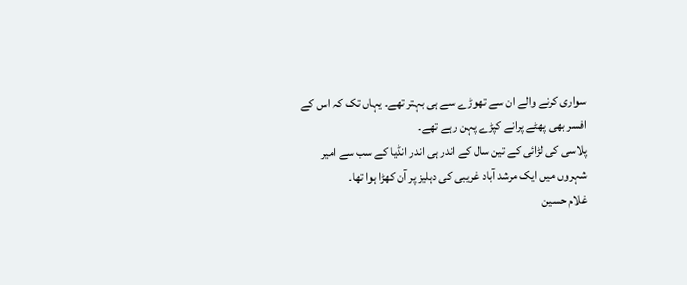سواری کرنے والے ان سے تھوڑے سے ہی بہتر تھے۔ یہاں تک کہ اس کے افسر بھی پھٹے پرانے کپڑے پہن رہے تھے۔
پلاسی کی لڑائی کے تین سال کے اندر ہی اندر انڈیا کے سب سے امیر شہروں میں ایک مرشد آباد غریبی کی دہلیز پر آن کھڑا ہوا تھا۔
غلام حسین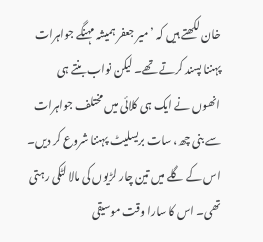خان لکھتے ہیں کہ ’میر جعفر ہمیشہ مہنگے جواہرات پہننا پسند کرتے تھے۔ لیکن نواب بنتے ہی انھوں نے ایک ہی کلائی میں مختلف جواہرات سے بنی چھ، سات بریسلیٹ پہننا شروع کر دیں۔ اس کے گلے میں تین چار لڑیوں کی مالا لٹکی رہتی تھی۔ اس کا سارا وقت موسیقی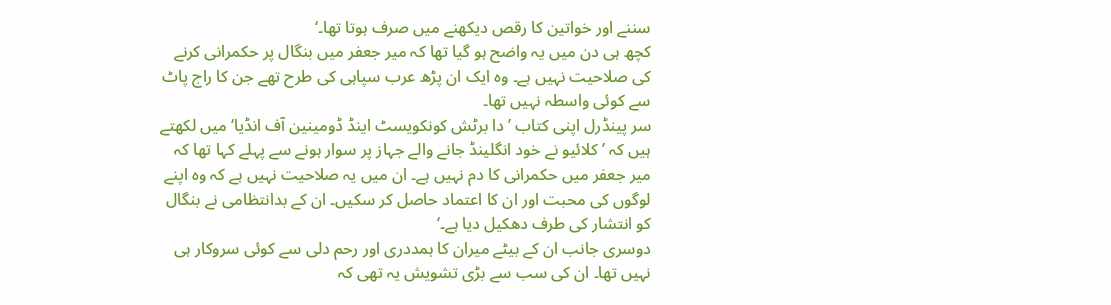سننے اور خواتین کا رقص دیکھنے میں صرف ہوتا تھا۔‘
کچھ ہی دن میں یہ واضح ہو گیا تھا کہ میر جعفر میں بنگال پر حکمرانی کرنے کی صلاحیت نہیں ہے۔ وہ ایک ان پڑھ عرب سپاہی کی طرح تھے جن کا راج پاٹ سے کوئی واسطہ نہیں تھا۔
سر پینڈرل اپنی کتاب ’دا برٹش کونکویسٹ اینڈ ڈومینین آف انڈیا‘ میں لکھتے ہیں کہ ’کلائیو نے خود انگلینڈ جانے والے جہاز پر سوار ہونے سے پہلے کہا تھا کہ میر جعفر میں حکمرانی کا دم نہیں ہے۔ ان میں یہ صلاحیت نہیں ہے کہ وہ اپنے لوگوں کی محبت اور ان کا اعتماد حاصل کر سکیں۔ ان کے بدانتظامی نے بنگال کو انتشار کی طرف دھکیل دیا ہے۔‘
دوسری جانب ان کے بیٹے میران کا ہمددری اور رحم دلی سے کوئی سروکار ہی نہیں تھا۔ ان کی سب سے بڑی تشویش یہ تھی کہ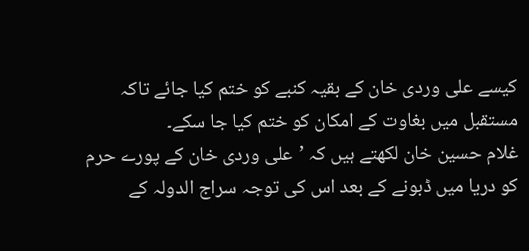کیسے علی وردی خان کے بقیہ کنبے کو ختم کیا جائے تاکہ مستقبل میں بغاوت کے امکان کو ختم کیا جا سکے۔
غلام حسین خان لکھتے ہیں کہ ’علی وردی خان کے پورے حرم کو دریا میں ڈبونے کے بعد اس کی توجہ سراج الدولہ کے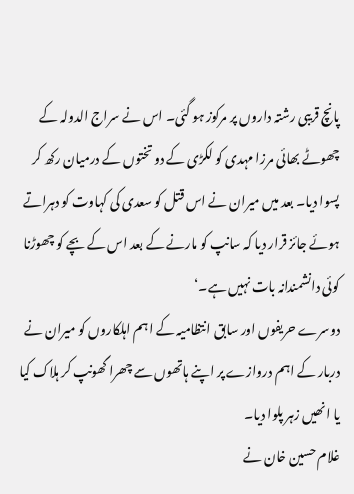پانچ قریبی رشتہ داروں پر مرکوز ہو گئی۔ اس نے سراج الدولہ کے چھوٹے بھائی مرزا مہدی کو لکڑی کے دو تختوں کے درمیان رکھ کر پسوا دیا۔ بعد میں میران نے اس قتل کو سعدی کی کہاوت کو دہراتے ہوئے جائز قرار دیا کہ سانپ کو مارنے کے بعد اس کے بچے کو چھوڑنا کوئی دانشمندانہ بات نہیں ہے۔‘
دوسرے حریفوں اور سابق انتظامیہ کے اہم اہلکاروں کو میران نے دربار کے اہم دروازے پر اپنے ہاتھوں سے چھرا گھونپ کر ہلاک کیا یا انھیں زہر پلوا دیا۔
غلام حسین خان نے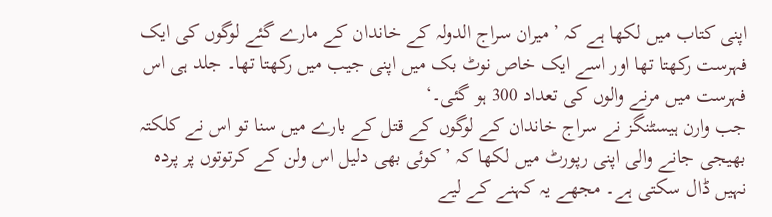اپنی کتاب میں لکھا ہے کہ ’میران سراج الدولہ کے خاندان کے مارے گئے لوگوں کی ایک فہرست رکھتا تھا اور اسے ایک خاص نوٹ بک میں اپنی جیب میں رکھتا تھا۔ جلد ہی اس فہرست میں مرنے والوں کی تعداد 300 ہو گئی۔‘
جب وارن ہیسٹنگز نے سراج خاندان کے لوگوں کے قتل کے بارے میں سنا تو اس نے کلکتہ بھیجی جانے والی اپنی رپورٹ میں لکھا کہ ’کوئی بھی دلیل اس ولن کے کرتوتوں پر پردہ نہیں ڈال سکتی ہے۔ مجھے یہ کہنے کے لیے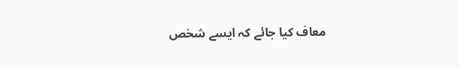معاف کیا جائے کہ ایسے شخص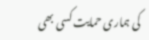کی ہماری حمایت کسی بھی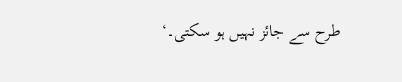طرح سے جائز نہیں ہو سکتی۔‘